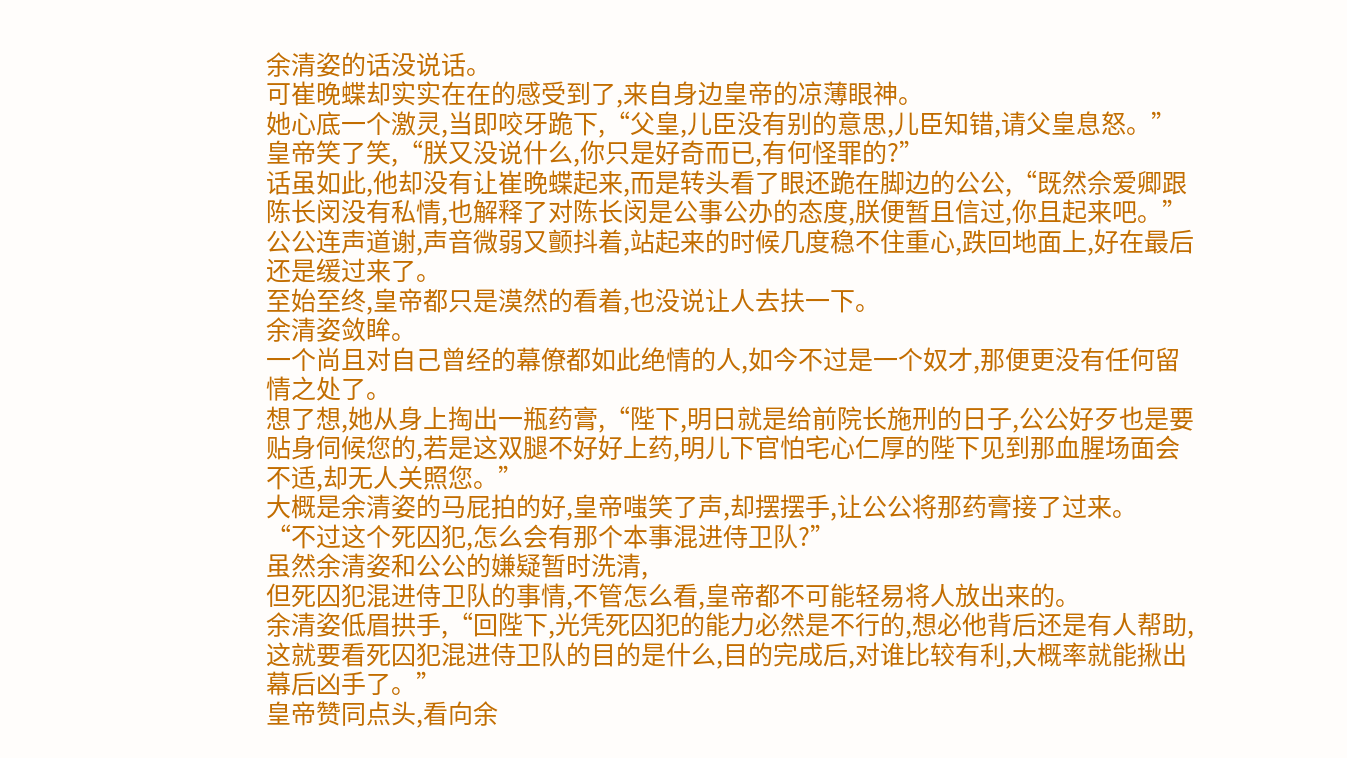余清姿的话没说话。
可崔晚蝶却实实在在的感受到了,来自身边皇帝的凉薄眼神。
她心底一个激灵,当即咬牙跪下,“父皇,儿臣没有别的意思,儿臣知错,请父皇息怒。”
皇帝笑了笑,“朕又没说什么,你只是好奇而已,有何怪罪的?”
话虽如此,他却没有让崔晚蝶起来,而是转头看了眼还跪在脚边的公公,“既然佘爱卿跟陈长闵没有私情,也解释了对陈长闵是公事公办的态度,朕便暂且信过,你且起来吧。”
公公连声道谢,声音微弱又颤抖着,站起来的时候几度稳不住重心,跌回地面上,好在最后还是缓过来了。
至始至终,皇帝都只是漠然的看着,也没说让人去扶一下。
余清姿敛眸。
一个尚且对自己曾经的幕僚都如此绝情的人,如今不过是一个奴才,那便更没有任何留情之处了。
想了想,她从身上掏出一瓶药膏,“陛下,明日就是给前院长施刑的日子,公公好歹也是要贴身伺候您的,若是这双腿不好好上药,明儿下官怕宅心仁厚的陛下见到那血腥场面会不适,却无人关照您。”
大概是余清姿的马屁拍的好,皇帝嗤笑了声,却摆摆手,让公公将那药膏接了过来。
“不过这个死囚犯,怎么会有那个本事混进侍卫队?”
虽然余清姿和公公的嫌疑暂时洗清,
但死囚犯混进侍卫队的事情,不管怎么看,皇帝都不可能轻易将人放出来的。
余清姿低眉拱手,“回陛下,光凭死囚犯的能力必然是不行的,想必他背后还是有人帮助,这就要看死囚犯混进侍卫队的目的是什么,目的完成后,对谁比较有利,大概率就能揪出幕后凶手了。”
皇帝赞同点头,看向余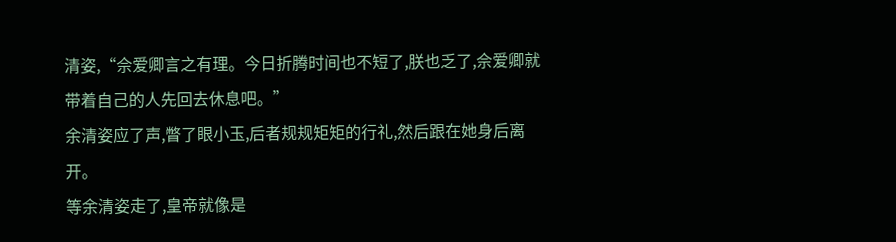清姿,“佘爱卿言之有理。今日折腾时间也不短了,朕也乏了,佘爱卿就带着自己的人先回去休息吧。”
余清姿应了声,瞥了眼小玉,后者规规矩矩的行礼,然后跟在她身后离开。
等余清姿走了,皇帝就像是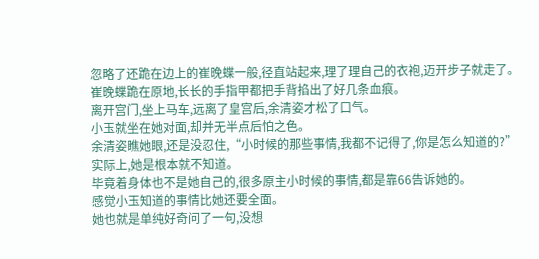忽略了还跪在边上的崔晚蝶一般,径直站起来,理了理自己的衣袍,迈开步子就走了。
崔晚蝶跪在原地,长长的手指甲都把手背掐出了好几条血痕。
离开宫门,坐上马车,远离了皇宫后,余清姿才松了口气。
小玉就坐在她对面,却并无半点后怕之色。
余清姿瞧她眼,还是没忍住,“小时候的那些事情,我都不记得了,你是怎么知道的?”
实际上,她是根本就不知道。
毕竟着身体也不是她自己的,很多原主小时候的事情,都是靠66告诉她的。
感觉小玉知道的事情比她还要全面。
她也就是单纯好奇问了一句,没想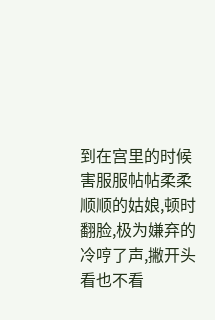到在宫里的时候害服服帖帖柔柔顺顺的姑娘,顿时翻脸,极为嫌弃的冷哼了声,撇开头看也不看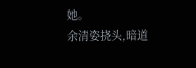她。
余清姿挠头,暗道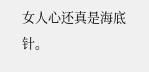女人心还真是海底针。